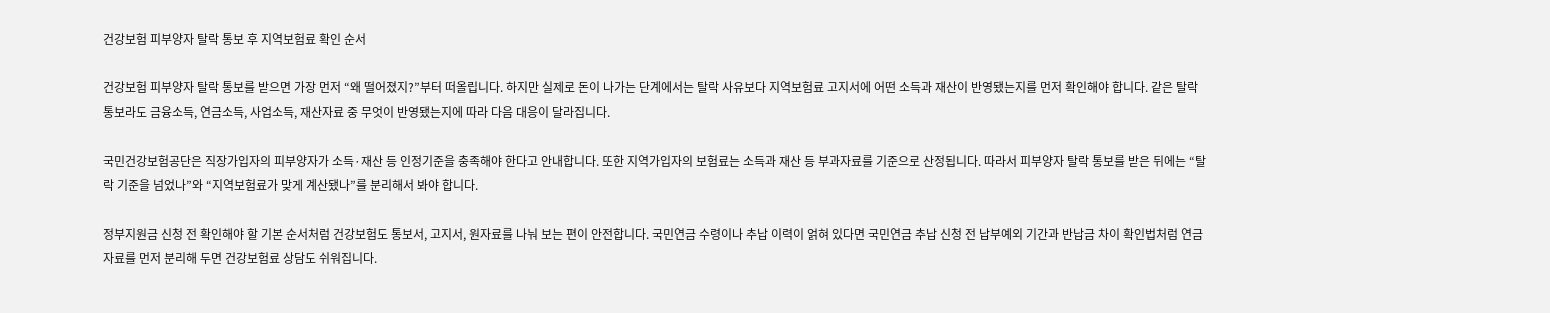건강보험 피부양자 탈락 통보 후 지역보험료 확인 순서

건강보험 피부양자 탈락 통보를 받으면 가장 먼저 “왜 떨어졌지?”부터 떠올립니다. 하지만 실제로 돈이 나가는 단계에서는 탈락 사유보다 지역보험료 고지서에 어떤 소득과 재산이 반영됐는지를 먼저 확인해야 합니다. 같은 탈락 통보라도 금융소득, 연금소득, 사업소득, 재산자료 중 무엇이 반영됐는지에 따라 다음 대응이 달라집니다.

국민건강보험공단은 직장가입자의 피부양자가 소득·재산 등 인정기준을 충족해야 한다고 안내합니다. 또한 지역가입자의 보험료는 소득과 재산 등 부과자료를 기준으로 산정됩니다. 따라서 피부양자 탈락 통보를 받은 뒤에는 “탈락 기준을 넘었나”와 “지역보험료가 맞게 계산됐나”를 분리해서 봐야 합니다.

정부지원금 신청 전 확인해야 할 기본 순서처럼 건강보험도 통보서, 고지서, 원자료를 나눠 보는 편이 안전합니다. 국민연금 수령이나 추납 이력이 얽혀 있다면 국민연금 추납 신청 전 납부예외 기간과 반납금 차이 확인법처럼 연금 자료를 먼저 분리해 두면 건강보험료 상담도 쉬워집니다.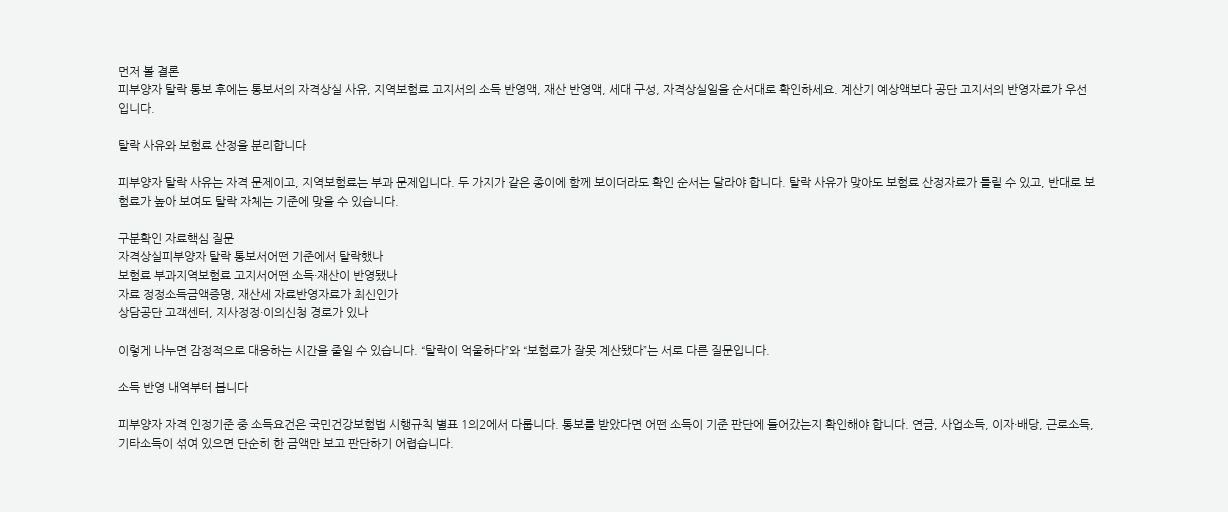먼저 볼 결론
피부양자 탈락 통보 후에는 통보서의 자격상실 사유, 지역보험료 고지서의 소득 반영액, 재산 반영액, 세대 구성, 자격상실일을 순서대로 확인하세요. 계산기 예상액보다 공단 고지서의 반영자료가 우선입니다.

탈락 사유와 보험료 산정을 분리합니다

피부양자 탈락 사유는 자격 문제이고, 지역보험료는 부과 문제입니다. 두 가지가 같은 종이에 함께 보이더라도 확인 순서는 달라야 합니다. 탈락 사유가 맞아도 보험료 산정자료가 틀릴 수 있고, 반대로 보험료가 높아 보여도 탈락 자체는 기준에 맞을 수 있습니다.

구분확인 자료핵심 질문
자격상실피부양자 탈락 통보서어떤 기준에서 탈락했나
보험료 부과지역보험료 고지서어떤 소득·재산이 반영됐나
자료 정정소득금액증명, 재산세 자료반영자료가 최신인가
상담공단 고객센터, 지사정정·이의신청 경로가 있나

이렇게 나누면 감정적으로 대응하는 시간을 줄일 수 있습니다. “탈락이 억울하다”와 “보험료가 잘못 계산됐다”는 서로 다른 질문입니다.

소득 반영 내역부터 봅니다

피부양자 자격 인정기준 중 소득요건은 국민건강보험법 시행규칙 별표 1의2에서 다룹니다. 통보를 받았다면 어떤 소득이 기준 판단에 들어갔는지 확인해야 합니다. 연금, 사업소득, 이자·배당, 근로소득, 기타소득이 섞여 있으면 단순히 한 금액만 보고 판단하기 어렵습니다.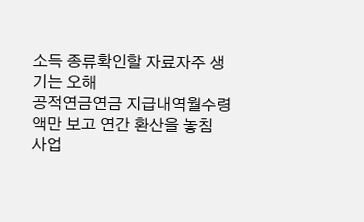소득 종류확인할 자료자주 생기는 오해
공적연금연금 지급내역월수령액만 보고 연간 환산을 놓침
사업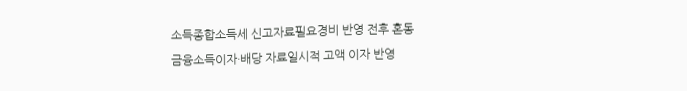소득종합소득세 신고자료필요경비 반영 전후 혼동
금융소득이자·배당 자료일시적 고액 이자 반영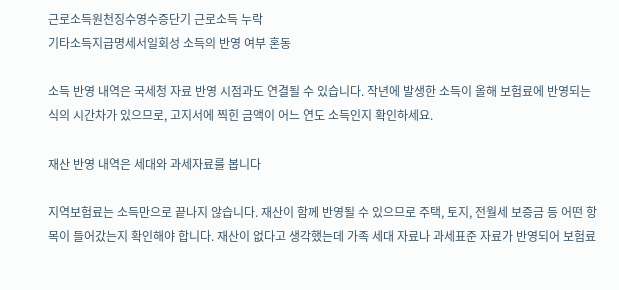근로소득원천징수영수증단기 근로소득 누락
기타소득지급명세서일회성 소득의 반영 여부 혼동

소득 반영 내역은 국세청 자료 반영 시점과도 연결될 수 있습니다. 작년에 발생한 소득이 올해 보험료에 반영되는 식의 시간차가 있으므로, 고지서에 찍힌 금액이 어느 연도 소득인지 확인하세요.

재산 반영 내역은 세대와 과세자료를 봅니다

지역보험료는 소득만으로 끝나지 않습니다. 재산이 함께 반영될 수 있으므로 주택, 토지, 전월세 보증금 등 어떤 항목이 들어갔는지 확인해야 합니다. 재산이 없다고 생각했는데 가족 세대 자료나 과세표준 자료가 반영되어 보험료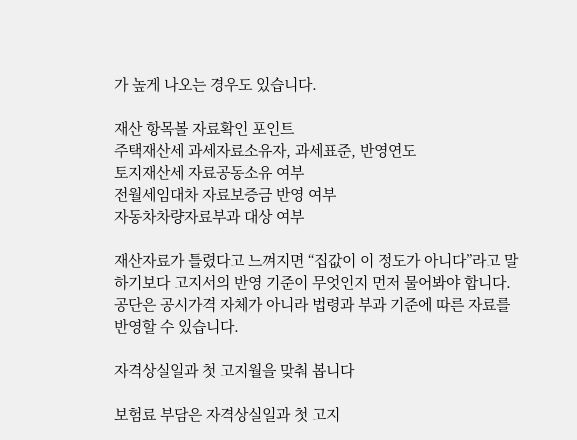가 높게 나오는 경우도 있습니다.

재산 항목볼 자료확인 포인트
주택재산세 과세자료소유자, 과세표준, 반영연도
토지재산세 자료공동소유 여부
전월세임대차 자료보증금 반영 여부
자동차차량자료부과 대상 여부

재산자료가 틀렸다고 느껴지면 “집값이 이 정도가 아니다”라고 말하기보다 고지서의 반영 기준이 무엇인지 먼저 물어봐야 합니다. 공단은 공시가격 자체가 아니라 법령과 부과 기준에 따른 자료를 반영할 수 있습니다.

자격상실일과 첫 고지월을 맞춰 봅니다

보험료 부담은 자격상실일과 첫 고지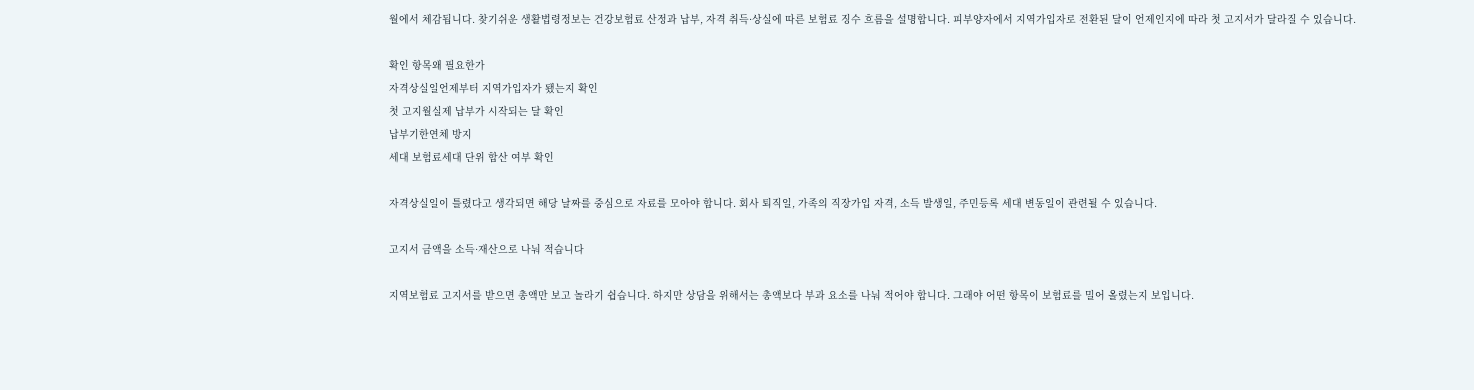월에서 체감됩니다. 찾기쉬운 생활법령정보는 건강보험료 산정과 납부, 자격 취득·상실에 따른 보험료 징수 흐름을 설명합니다. 피부양자에서 지역가입자로 전환된 달이 언제인지에 따라 첫 고지서가 달라질 수 있습니다.

확인 항목왜 필요한가
자격상실일언제부터 지역가입자가 됐는지 확인
첫 고지월실제 납부가 시작되는 달 확인
납부기한연체 방지
세대 보험료세대 단위 합산 여부 확인

자격상실일이 틀렸다고 생각되면 해당 날짜를 중심으로 자료를 모아야 합니다. 회사 퇴직일, 가족의 직장가입 자격, 소득 발생일, 주민등록 세대 변동일이 관련될 수 있습니다.

고지서 금액을 소득·재산으로 나눠 적습니다

지역보험료 고지서를 받으면 총액만 보고 놀라기 쉽습니다. 하지만 상담을 위해서는 총액보다 부과 요소를 나눠 적어야 합니다. 그래야 어떤 항목이 보험료를 밀어 올렸는지 보입니다.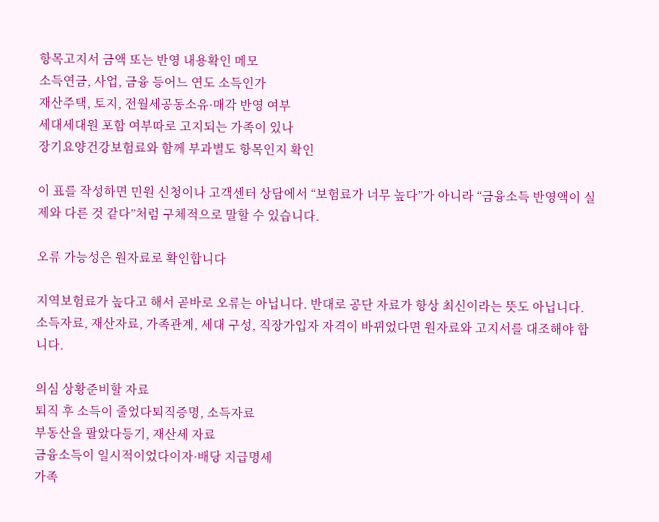항목고지서 금액 또는 반영 내용확인 메모
소득연금, 사업, 금융 등어느 연도 소득인가
재산주택, 토지, 전월세공동소유·매각 반영 여부
세대세대원 포함 여부따로 고지되는 가족이 있나
장기요양건강보험료와 함께 부과별도 항목인지 확인

이 표를 작성하면 민원 신청이나 고객센터 상담에서 “보험료가 너무 높다”가 아니라 “금융소득 반영액이 실제와 다른 것 같다”처럼 구체적으로 말할 수 있습니다.

오류 가능성은 원자료로 확인합니다

지역보험료가 높다고 해서 곧바로 오류는 아닙니다. 반대로 공단 자료가 항상 최신이라는 뜻도 아닙니다. 소득자료, 재산자료, 가족관계, 세대 구성, 직장가입자 자격이 바뀌었다면 원자료와 고지서를 대조해야 합니다.

의심 상황준비할 자료
퇴직 후 소득이 줄었다퇴직증명, 소득자료
부동산을 팔았다등기, 재산세 자료
금융소득이 일시적이었다이자·배당 지급명세
가족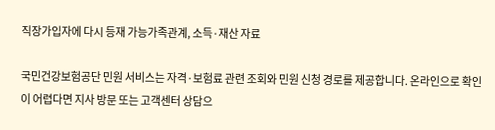직장가입자에 다시 등재 가능가족관계, 소득·재산 자료

국민건강보험공단 민원 서비스는 자격·보험료 관련 조회와 민원 신청 경로를 제공합니다. 온라인으로 확인이 어렵다면 지사 방문 또는 고객센터 상담으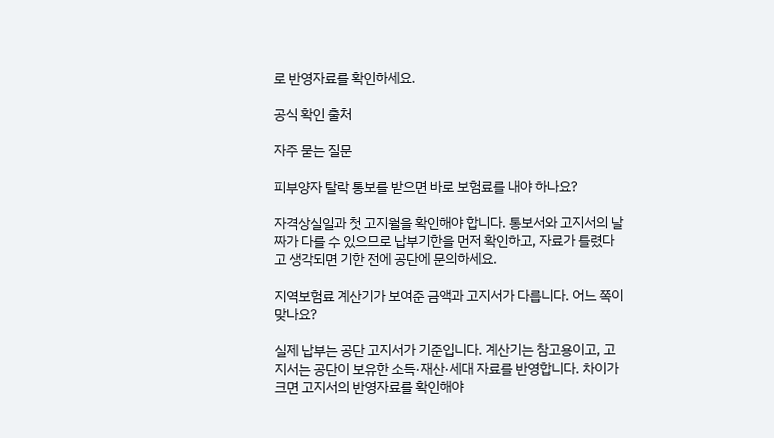로 반영자료를 확인하세요.

공식 확인 출처

자주 묻는 질문

피부양자 탈락 통보를 받으면 바로 보험료를 내야 하나요?

자격상실일과 첫 고지월을 확인해야 합니다. 통보서와 고지서의 날짜가 다를 수 있으므로 납부기한을 먼저 확인하고, 자료가 틀렸다고 생각되면 기한 전에 공단에 문의하세요.

지역보험료 계산기가 보여준 금액과 고지서가 다릅니다. 어느 쪽이 맞나요?

실제 납부는 공단 고지서가 기준입니다. 계산기는 참고용이고, 고지서는 공단이 보유한 소득·재산·세대 자료를 반영합니다. 차이가 크면 고지서의 반영자료를 확인해야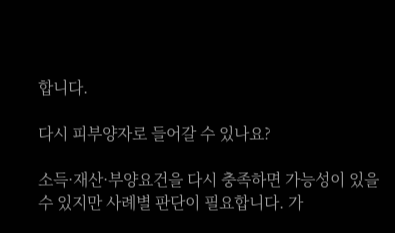합니다.

다시 피부양자로 들어갈 수 있나요?

소득·재산·부양요건을 다시 충족하면 가능성이 있을 수 있지만 사례별 판단이 필요합니다. 가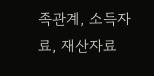족관계, 소득자료, 재산자료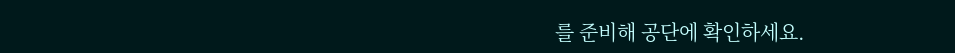를 준비해 공단에 확인하세요.